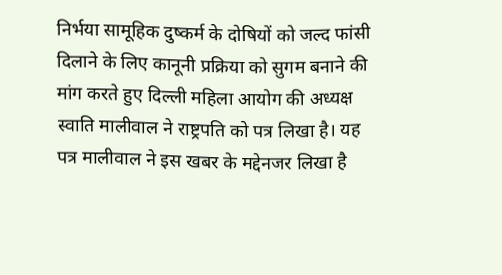निर्भया सामूहिक दुष्कर्म के दोषियों को जल्द फांसी दिलाने के लिए कानूनी प्रक्रिया को सुगम बनाने की मांग करते हुए दिल्ली महिला आयोग की अध्यक्ष स्वाति मालीवाल ने राष्ट्रपति को पत्र लिखा है। यह पत्र मालीवाल ने इस खबर के मद्देनजर लिखा है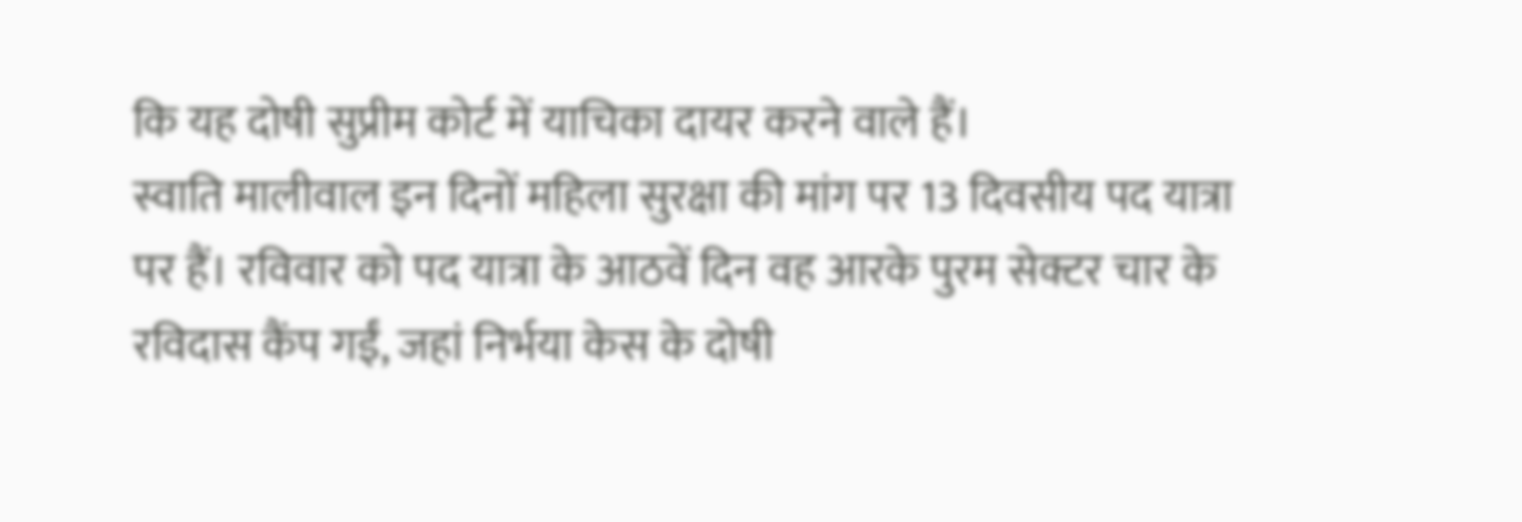कि यह दोषी सुप्रीम कोर्ट में याचिका दायर करने वाले हैं।
स्वाति मालीवाल इन दिनों महिला सुरक्षा की मांग पर 13 दिवसीय पद यात्रा पर हैं। रविवार को पद यात्रा के आठवें दिन वह आरके पुरम सेक्टर चार के रविदास कैंप गईं, जहां निर्भया केस के दोषी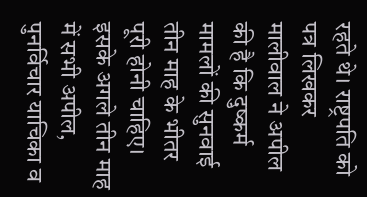रहते थे। राष्ट्रपति को पत्र लिखकर मालीवाल ने अपील की है कि दुष्कर्म मामलों की सुनवाई तीन माह के भीतर पूरी होनी चाहिए।
इसके अगले तीन माह में सभी अपील, पुनर्विचार याचिका व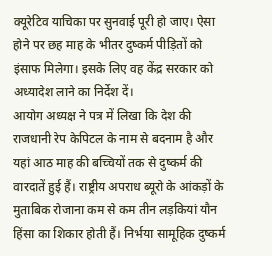क्यूरेटिव याचिका पर सुनवाई पूरी हो जाए। ऐसा होने पर छह माह के भीतर दुष्कर्म पीड़ितों को इंसाफ मिलेगा। इसके लिए वह केंद्र सरकार को अध्यादेश लाने का निर्देश दें।
आयोग अध्यक्ष ने पत्र में लिखा कि देश की राजधानी रेप केपिटल के नाम से बदनाम है और यहां आठ माह की बच्चियों तक से दुष्कर्म की वारदातें हुई हैं। राष्ट्रीय अपराध ब्यूरो के आंकड़ों के मुताबिक रोजाना कम से कम तीन लड़कियां यौन हिंसा का शिकार होती हैं। निर्भया सामूहिक दुष्कर्म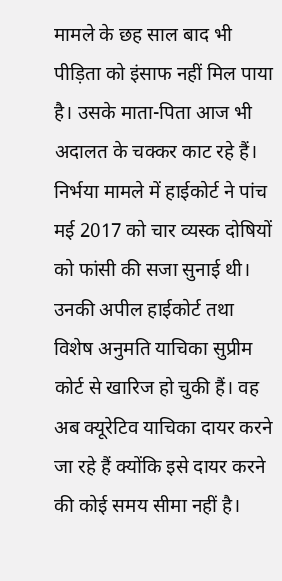मामले के छह साल बाद भी पीड़िता को इंसाफ नहीं मिल पाया है। उसके माता-पिता आज भी अदालत के चक्कर काट रहे हैं।
निर्भया मामले में हाईकोर्ट ने पांच मई 2017 को चार व्यस्क दोषियों को फांसी की सजा सुनाई थी। उनकी अपील हाईकोर्ट तथा विशेष अनुमति याचिका सुप्रीम कोर्ट से खारिज हो चुकी हैं। वह अब क्यूरेटिव याचिका दायर करने जा रहे हैं क्योंकि इसे दायर करने की कोई समय सीमा नहीं है।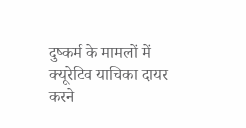दुष्कर्म के मामलों में क्यूरेटिव याचिका दायर करने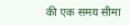की एक समय सीमा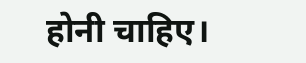होनी चाहिए।